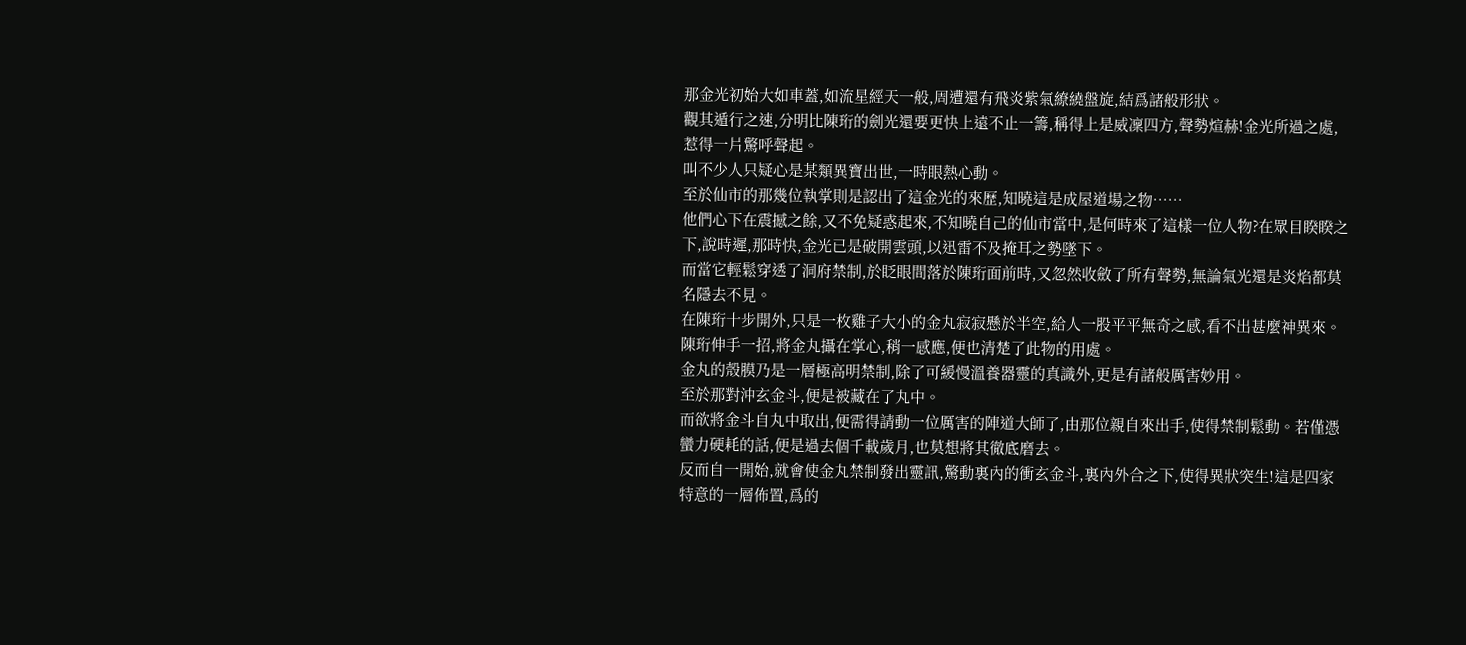那金光初始大如車蓋,如流星經天一般,周遭還有飛炎紫氣繚繞盤旋,結爲諸般形狀。
觀其遁行之速,分明比陳珩的劍光還要更快上遠不止一籌,稱得上是威凜四方,聲勢煊赫!金光所過之處,惹得一片驚呼聲起。
叫不少人只疑心是某類異寶出世,一時眼熱心動。
至於仙市的那幾位執掌則是認出了這金光的來歷,知曉這是成屋道場之物……
他們心下在震撼之餘,又不免疑惑起來,不知曉自己的仙市當中,是何時來了這樣一位人物?在眾目睽睽之下,說時遲,那時快,金光已是破開雲頭,以迅雷不及掩耳之勢墜下。
而當它輕鬆穿透了洞府禁制,於眨眼間落於陳珩面前時,又忽然收斂了所有聲勢,無論氣光還是炎焰都莫名隱去不見。
在陳珩十步開外,只是一枚雞子大小的金丸寂寂懸於半空,給人一股平平無奇之感,看不出甚麼神異來。
陳珩伸手一招,將金丸攝在掌心,稍一感應,便也清楚了此物的用處。
金丸的殼膜乃是一層極高明禁制,除了可緩慢溫養器靈的真識外,更是有諸般厲害妙用。
至於那對沖玄金斗,便是被藏在了丸中。
而欲將金斗自丸中取出,便需得請動一位厲害的陣道大師了,由那位親自來出手,使得禁制鬆動。若僅憑蠻力硬耗的話,便是過去個千載歲月,也莫想將其徹底磨去。
反而自一開始,就會使金丸禁制發出靈訊,驚動裏內的衝玄金斗,裏內外合之下,使得異狀突生!這是四家特意的一層佈置,爲的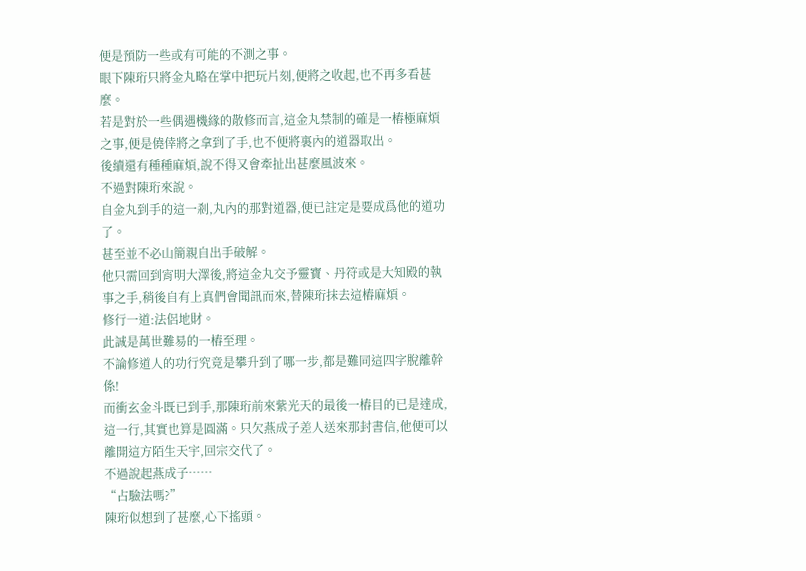便是預防一些或有可能的不測之事。
眼下陳珩只將金丸略在掌中把玩片刻,便將之收起,也不再多看甚麼。
若是對於一些偶遇機緣的散修而言,這金丸禁制的確是一樁極麻煩之事,便是僥倖將之拿到了手,也不便將裏內的道器取出。
後續還有種種麻煩,說不得又會牽扯出甚麼風波來。
不過對陳珩來說。
自金丸到手的這一剎,丸內的那對道器,便已註定是要成爲他的道功了。
甚至並不必山簡親自出手破解。
他只需回到宵明大澤後,將這金丸交予靈寶、丹符或是大知殿的執事之手,稍後自有上真們會聞訊而來,替陳珩抹去這樁麻煩。
修行一道:法侶地財。
此誠是萬世難易的一樁至理。
不論修道人的功行究竟是攀升到了哪一步,都是難同這四字脫離幹係!
而衝玄金斗既已到手,那陳珩前來紫光天的最後一樁目的已是達成,這一行,其實也算是圓滿。只欠燕成子差人送來那封書信,他便可以離開這方陌生天宇,回宗交代了。
不過說起燕成子……
“占驗法嗎?”
陳珩似想到了甚麼,心下搖頭。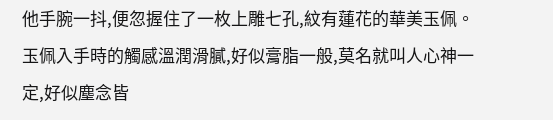他手腕一抖,便忽握住了一枚上雕七孔,紋有蓮花的華美玉佩。
玉佩入手時的觸感溫潤滑膩,好似膏脂一般,莫名就叫人心神一定,好似塵念皆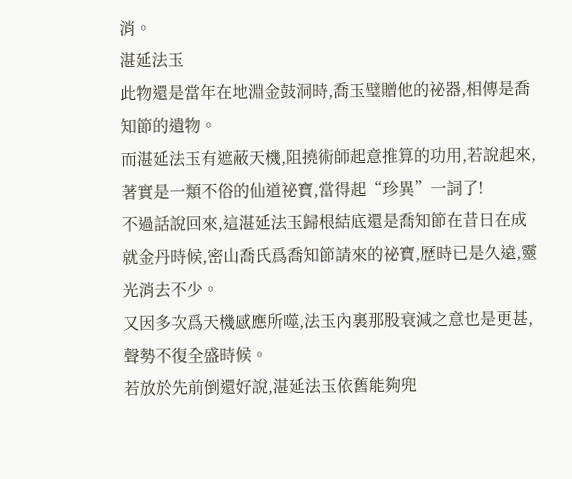消。
湛延法玉
此物還是當年在地淵金鼓洞時,喬玉璧贈他的祕器,相傳是喬知節的遺物。
而湛延法玉有遮蔽天機,阻撓術師起意推算的功用,若說起來,著實是一類不俗的仙道祕寶,當得起“珍異”一詞了!
不過話說回來,這湛延法玉歸根結底還是喬知節在昔日在成就金丹時候,密山喬氏爲喬知節請來的祕寶,歷時已是久遠,靈光消去不少。
又因多次爲天機感應所噬,法玉內裏那股衰減之意也是更甚,聲勢不復全盛時候。
若放於先前倒還好說,湛延法玉依舊能夠兜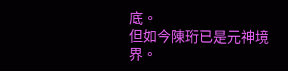底。
但如今陳珩已是元神境界。